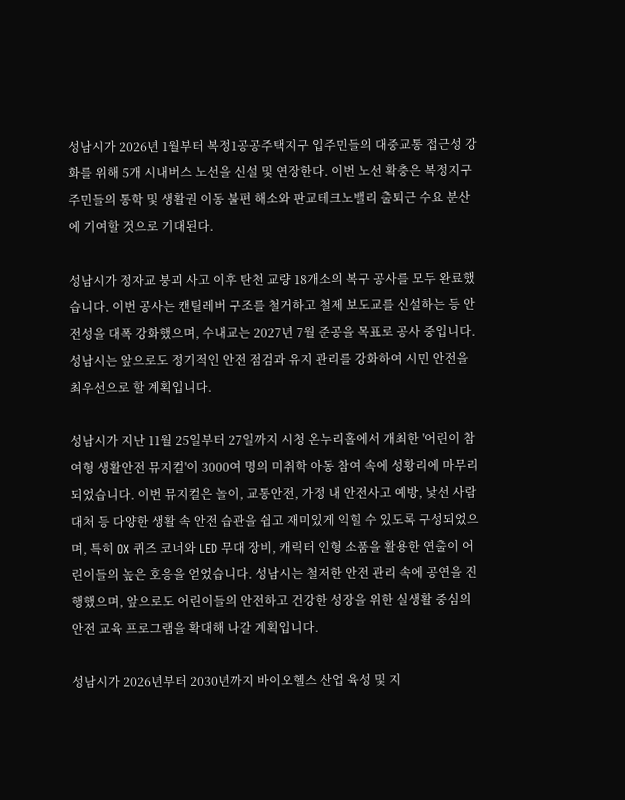성남시가 2026년 1월부터 복정1공공주택지구 입주민들의 대중교통 접근성 강화를 위해 5개 시내버스 노선을 신설 및 연장한다. 이번 노선 확충은 복정지구 주민들의 통학 및 생활권 이동 불편 해소와 판교테크노밸리 출퇴근 수요 분산에 기여할 것으로 기대된다.

성남시가 정자교 붕괴 사고 이후 탄천 교량 18개소의 복구 공사를 모두 완료했습니다. 이번 공사는 캔틸레버 구조를 철거하고 철제 보도교를 신설하는 등 안전성을 대폭 강화했으며, 수내교는 2027년 7월 준공을 목표로 공사 중입니다. 성남시는 앞으로도 정기적인 안전 점검과 유지 관리를 강화하여 시민 안전을 최우선으로 할 계획입니다.

성남시가 지난 11월 25일부터 27일까지 시청 온누리홀에서 개최한 '어린이 참여형 생활안전 뮤지컬'이 3000여 명의 미취학 아동 참여 속에 성황리에 마무리되었습니다. 이번 뮤지컬은 놀이, 교통안전, 가정 내 안전사고 예방, 낯선 사람 대처 등 다양한 생활 속 안전 습관을 쉽고 재미있게 익힐 수 있도록 구성되었으며, 특히 OX 퀴즈 코너와 LED 무대 장비, 캐릭터 인형 소품을 활용한 연출이 어린이들의 높은 호응을 얻었습니다. 성남시는 철저한 안전 관리 속에 공연을 진행했으며, 앞으로도 어린이들의 안전하고 건강한 성장을 위한 실생활 중심의 안전 교육 프로그램을 확대해 나갈 계획입니다.

성남시가 2026년부터 2030년까지 바이오헬스 산업 육성 및 지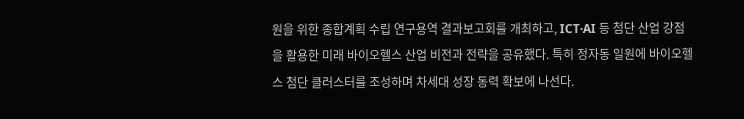원을 위한 종합계획 수립 연구용역 결과보고회를 개최하고, ICT·AI 등 첨단 산업 강점을 활용한 미래 바이오헬스 산업 비전과 전략을 공유했다. 특히 정자동 일원에 바이오헬스 첨단 클러스터를 조성하며 차세대 성장 동력 확보에 나선다.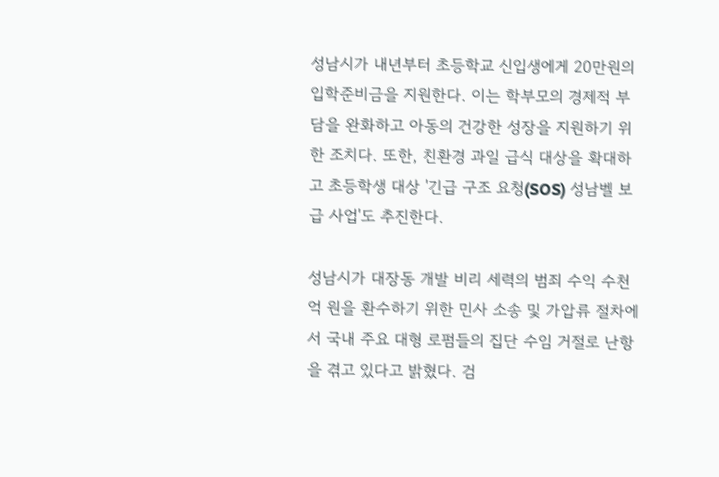성남시가 내년부터 초등학교 신입생에게 20만원의 입학준비금을 지원한다. 이는 학부모의 경제적 부담을 완화하고 아동의 건강한 성장을 지원하기 위한 조치다. 또한, 친환경 과일 급식 대상을 확대하고 초등학생 대상 '긴급 구조 요청(SOS) 성남벨 보급 사업'도 추진한다.

성남시가 대장동 개발 비리 세력의 범죄 수익 수천억 원을 환수하기 위한 민사 소송 및 가압류 절차에서 국내 주요 대형 로펌들의 집단 수임 거절로 난항을 겪고 있다고 밝혔다. 검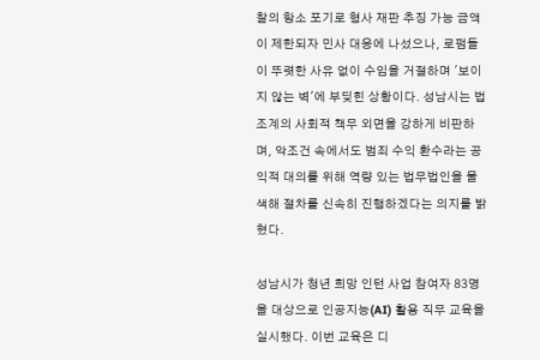찰의 항소 포기로 형사 재판 추징 가능 금액이 제한되자 민사 대응에 나섰으나, 로펌들이 뚜렷한 사유 없이 수임을 거절하며 '보이지 않는 벽'에 부딪힌 상황이다. 성남시는 법조계의 사회적 책무 외면을 강하게 비판하며, 악조건 속에서도 범죄 수익 환수라는 공익적 대의를 위해 역량 있는 법무법인을 물색해 절차를 신속히 진행하겠다는 의지를 밝혔다.

성남시가 청년 희망 인턴 사업 참여자 83명을 대상으로 인공지능(AI) 활용 직무 교육을 실시했다. 이번 교육은 디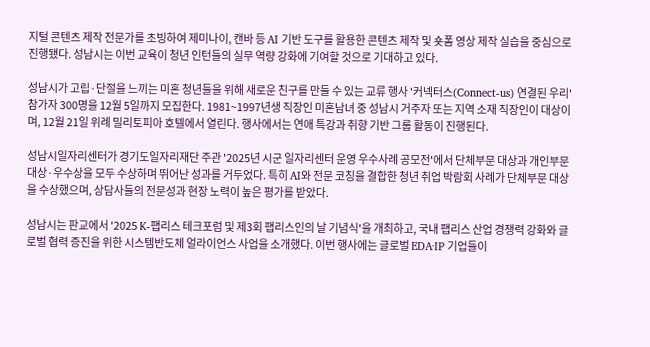지털 콘텐츠 제작 전문가를 초빙하여 제미나이, 캔바 등 AI 기반 도구를 활용한 콘텐츠 제작 및 숏폼 영상 제작 실습을 중심으로 진행됐다. 성남시는 이번 교육이 청년 인턴들의 실무 역량 강화에 기여할 것으로 기대하고 있다.

성남시가 고립·단절을 느끼는 미혼 청년들을 위해 새로운 친구를 만들 수 있는 교류 행사 '커넥터스(Connect-us) 연결된 우리' 참가자 300명을 12월 5일까지 모집한다. 1981~1997년생 직장인 미혼남녀 중 성남시 거주자 또는 지역 소재 직장인이 대상이며, 12월 21일 위례 밀리토피아 호텔에서 열린다. 행사에서는 연애 특강과 취향 기반 그룹 활동이 진행된다.

성남시일자리센터가 경기도일자리재단 주관 '2025년 시군 일자리센터 운영 우수사례 공모전'에서 단체부문 대상과 개인부문 대상·우수상을 모두 수상하며 뛰어난 성과를 거두었다. 특히 AI와 전문 코칭을 결합한 청년 취업 박람회 사례가 단체부문 대상을 수상했으며, 상담사들의 전문성과 현장 노력이 높은 평가를 받았다.

성남시는 판교에서 '2025 K-팹리스 테크포럼 및 제3회 팹리스인의 날 기념식'을 개최하고, 국내 팹리스 산업 경쟁력 강화와 글로벌 협력 증진을 위한 시스템반도체 얼라이언스 사업을 소개했다. 이번 행사에는 글로벌 EDA·IP 기업들이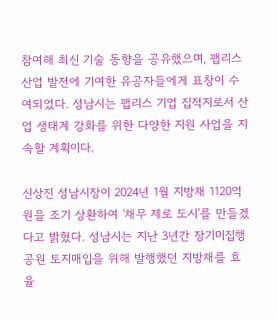참여해 최신 기술 동향을 공유했으며, 팹리스 산업 발전에 기여한 유공자들에게 표창이 수여되었다. 성남시는 팹리스 기업 집적지로서 산업 생태계 강화를 위한 다양한 지원 사업을 지속할 계획이다.

신상진 성남시장이 2024년 1월 지방채 1120억원을 조기 상환하여 '채무 제로 도시'를 만들겠다고 밝혔다. 성남시는 지난 3년간 장기미집행 공원 토지매입을 위해 발행했던 지방채를 효율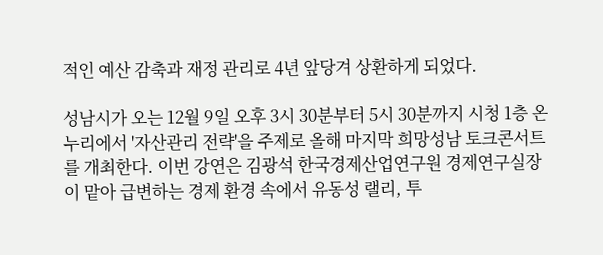적인 예산 감축과 재정 관리로 4년 앞당겨 상환하게 되었다.

성남시가 오는 12월 9일 오후 3시 30분부터 5시 30분까지 시청 1층 온누리에서 '자산관리 전략'을 주제로 올해 마지막 희망성남 토크콘서트를 개최한다. 이번 강연은 김광석 한국경제산업연구원 경제연구실장이 맡아 급변하는 경제 환경 속에서 유동성 랠리, 투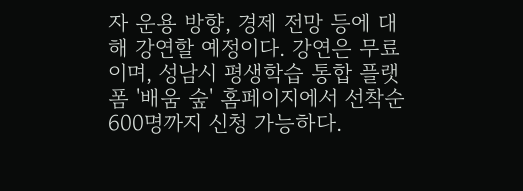자 운용 방향, 경제 전망 등에 대해 강연할 예정이다. 강연은 무료이며, 성남시 평생학습 통합 플랫폼 '배움 숲' 홈페이지에서 선착순 600명까지 신청 가능하다.